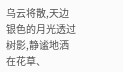乌云将散,天边银色的月光透过树影,静谧地洒在花草、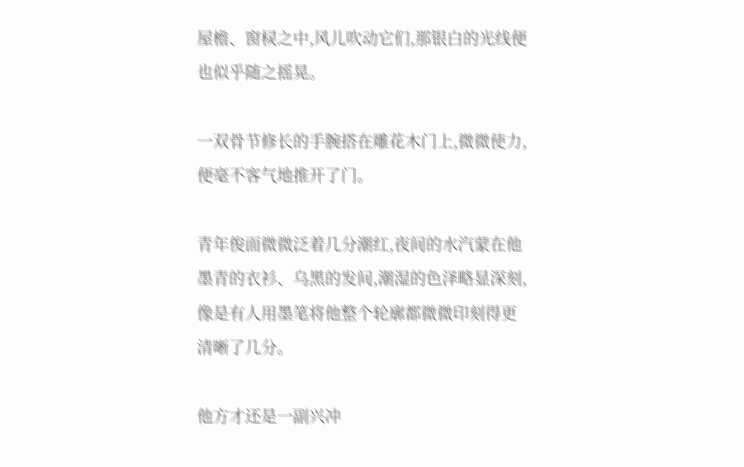屋檐、窗棂之中,风儿吹动它们,那银白的光线便也似乎随之摇晃。

一双骨节修长的手腕搭在雕花木门上,微微使力,便毫不客气地推开了门。

青年俊面微微泛着几分潮红,夜间的水汽蒙在他墨青的衣衫、乌黑的发间,潮湿的色泽略显深刻,像是有人用墨笔将他整个轮廓都微微印刻得更清晰了几分。

他方才还是一副兴冲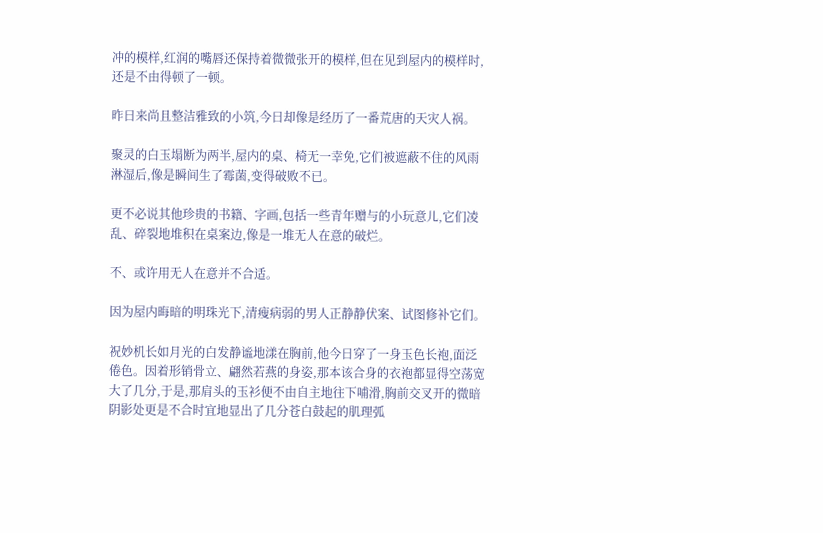冲的模样,红润的嘴唇还保持着微微张开的模样,但在见到屋内的模样时,还是不由得顿了一顿。

昨日来尚且整洁雅致的小筑,今日却像是经历了一番荒唐的天灾人祸。

聚灵的白玉塌断为两半,屋内的桌、椅无一幸免,它们被遮蔽不住的风雨淋湿后,像是瞬间生了霉菌,变得破败不已。

更不必说其他珍贵的书籍、字画,包括一些青年赠与的小玩意儿,它们凌乱、碎裂地堆积在桌案边,像是一堆无人在意的破烂。

不、或许用无人在意并不合适。

因为屋内晦暗的明珠光下,清瘦病弱的男人正静静伏案、试图修补它们。

祝妙机长如月光的白发静谧地漾在胸前,他今日穿了一身玉色长袍,面泛倦色。因着形销骨立、翩然若燕的身姿,那本该合身的衣袍都显得空荡宽大了几分,于是,那肩头的玉衫便不由自主地往下哺滑,胸前交叉开的微暗阴影处更是不合时宜地显出了几分苍白鼓起的肌理弧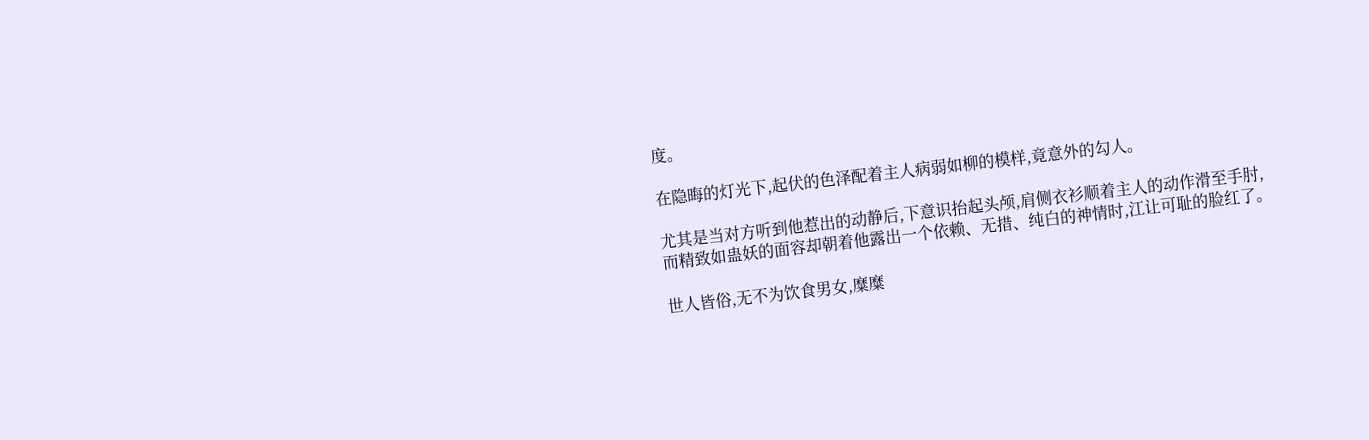度。

在隐晦的灯光下,起伏的色泽配着主人病弱如柳的模样,竟意外的勾人。

尤其是当对方听到他惹出的动静后,下意识抬起头颅,肩侧衣衫顺着主人的动作滑至手肘,而精致如蛊妖的面容却朝着他露出一个依赖、无措、纯白的神情时,江让可耻的脸红了。

世人皆俗,无不为饮食男女,糜糜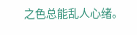之色总能乱人心绪。